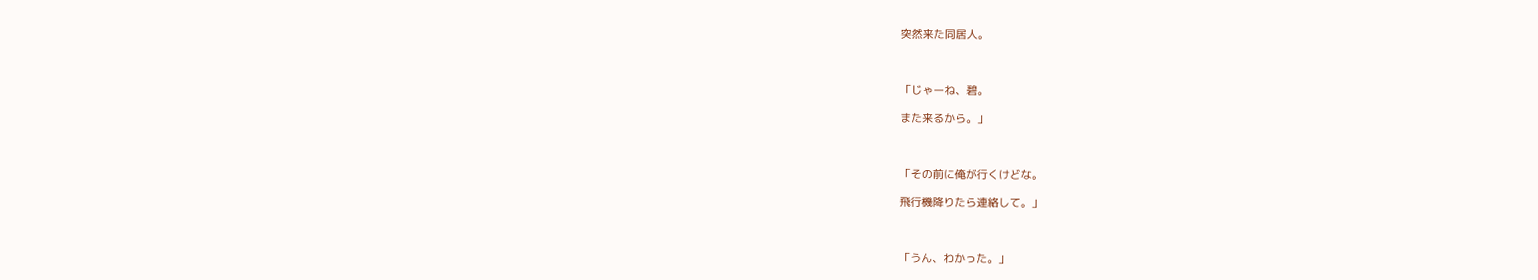突然来た同居人。



「じゃーね、碧。

また来るから。」



「その前に俺が行くけどな。

飛行機降りたら連絡して。」



「うん、わかった。」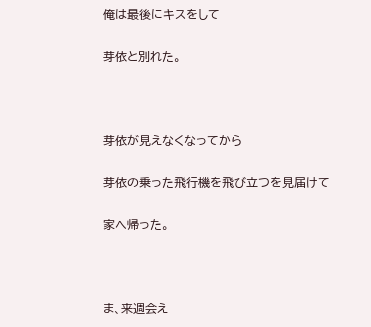俺は最後にキスをして

芽依と別れた。



芽依が見えなくなってから

芽依の乗った飛行機を飛び立つを見届けて

家へ帰った。



ま、来週会え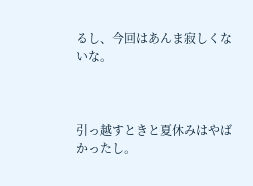るし、今回はあんま寂しくないな。



引っ越すときと夏休みはやばかったし。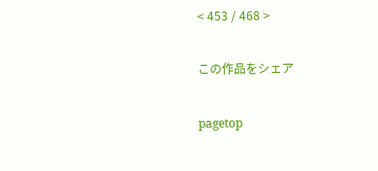< 453 / 468 >

この作品をシェア

pagetop